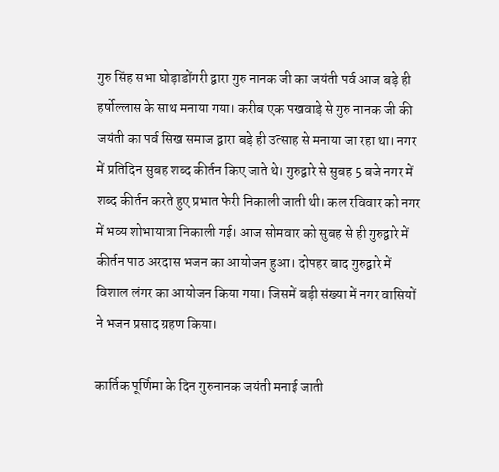गुरु सिंह सभा घोड़ाडोंगरी द्वारा गुरु नानक जी का जयंती पर्व आज बड़े ही हर्षोल्लास के साथ मनाया गया। करीब एक पखवाड़े से गुरु नानक जी की जयंती का पर्व सिख समाज द्वारा बड़े ही उत्साह से मनाया जा रहा था। नगर में प्रतिदिन सुबह शब्द कीर्तन किए जाते थे। गुरुद्वारे से सुबह 5 बजे नगर में शब्द कीर्तन करते हुए प्रभात फेरी निकाली जाती थी। कल रविवार को नगर में भव्य शोभायात्रा निकाली गई। आज सोमवार को सुबह से ही गुरुद्वारे में कीर्तन पाठ अरदास भजन का आयोजन हुआ। दोपहर बाद गुरुद्वारे में विशाल लंगर का आयोजन किया गया। जिसमें बड़ी संख्या में नगर वासियों ने भजन प्रसाद ग्रहण किया।

कार्तिक पूर्णिमा के दिन गुरुनानक जयंती मनाई जाती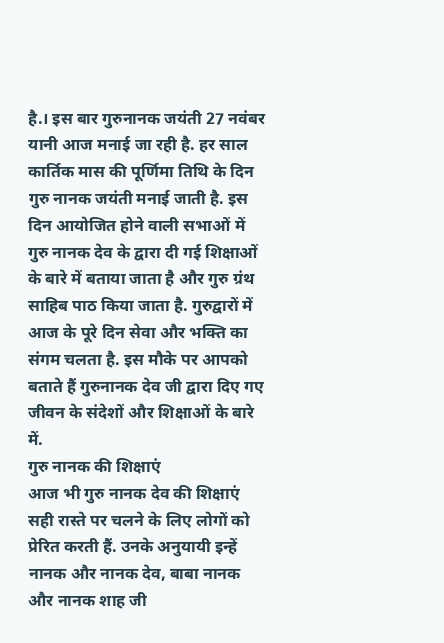है.। इस बार गुरुनानक जयंती 27 नवंबर यानी आज मनाई जा रही है. हर साल कार्तिक मास की पूर्णिमा तिथि के दिन गुरु नानक जयंती मनाई जाती है. इस दिन आयोजित होने वाली सभाओं में गुरु नानक देव के द्वारा दी गई शिक्षाओं के बारे में बताया जाता है और गुरु ग्रंथ साहिब पाठ किया जाता है. गुरुद्वारों में आज के पूरे दिन सेवा और भक्ति का संगम चलता है. इस मौके पर आपको बताते हैं गुरुनानक देव जी द्वारा दिए गए जीवन के संदेशों और शिक्षाओं के बारे में.
गुरु नानक की शिक्षाएं
आज भी गुरु नानक देव की शिक्षाएं सही रास्ते पर चलने के लिए लोगों को प्रेरित करती हैं. उनके अनुयायी इन्हें नानक और नानक देव, बाबा नानक और नानक शाह जी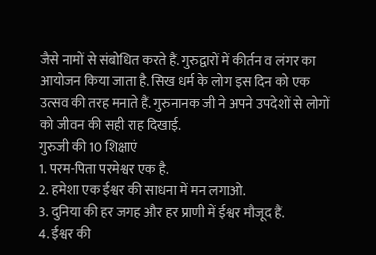जैसे नामों से संबोधित करते हैं. गुरुद्वारों में कीर्तन व लंगर का आयोजन किया जाता है. सिख धर्म के लोग इस दिन को एक उत्सव की तरह मनाते हैं. गुरुनानक जी ने अपने उपदेशों से लोगों को जीवन की सही राह दिखाई.
गुरुजी की 10 शिक्षाएं
1. परम-पिता परमेश्वर एक है.
2. हमेशा एक ईश्वर की साधना में मन लगाओ.
3. दुनिया की हर जगह और हर प्राणी में ईश्वर मौजूद हैं.
4. ईश्वर की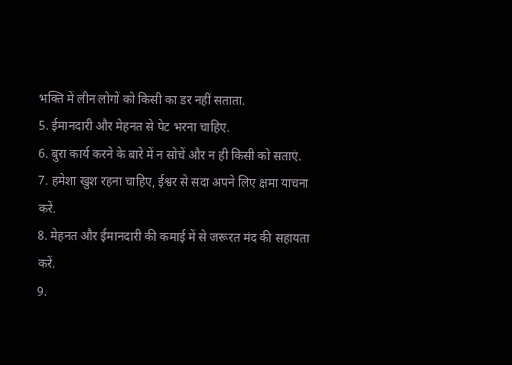भक्ति में लीन लोगों को किसी का डर नहीं सताता.
5. ईमानदारी और मेहनत से पेट भरना चाहिए.
6. बुरा कार्य करने के बारे में न सोचें और न ही किसी को सताएं.
7. हमेशा खुश रहना चाहिए, ईश्वर से सदा अपने लिए क्षमा याचना करें.
8. मेहनत और ईमानदारी की कमाई में से जरूरत मंद की सहायता करें.
9.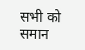सभी को समान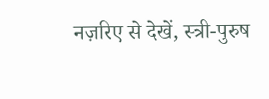नज़रिए से देखें, स्त्री-पुरुष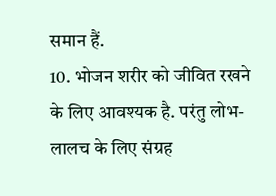समान हैं.
10. भोजन शरीर को जीवित रखने के लिए आवश्यक है. परंतु लोभ-लालच के लिए संग्रह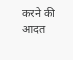करने की आदत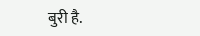बुरी है.